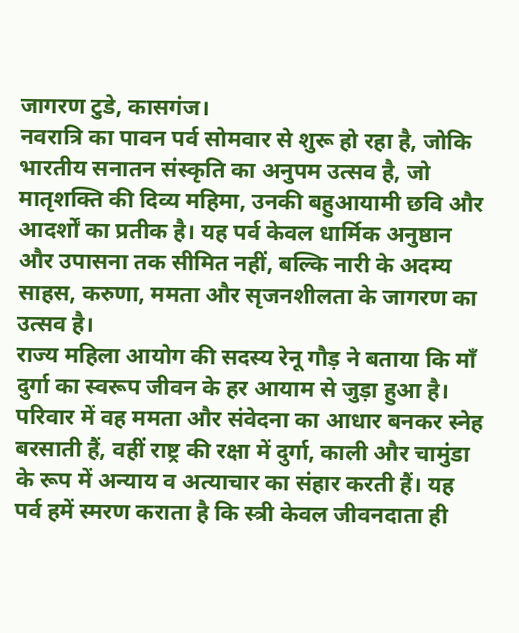जागरण टुडे, कासगंज।
नवरात्रि का पावन पर्व सोमवार से शुरू हो रहा है, जोकि भारतीय सनातन संस्कृति का अनुपम उत्सव है, जो मातृशक्ति की दिव्य महिमा, उनकी बहुआयामी छवि और आदर्शों का प्रतीक है। यह पर्व केवल धार्मिक अनुष्ठान और उपासना तक सीमित नहीं, बल्कि नारी के अदम्य साहस, करुणा, ममता और सृजनशीलता के जागरण का उत्सव है।
राज्य महिला आयोग की सदस्य रेनू गौड़ ने बताया कि माँ दुर्गा का स्वरूप जीवन के हर आयाम से जुड़ा हुआ है। परिवार में वह ममता और संवेदना का आधार बनकर स्नेह बरसाती हैं, वहीं राष्ट्र की रक्षा में दुर्गा, काली और चामुंडा के रूप में अन्याय व अत्याचार का संहार करती हैं। यह पर्व हमें स्मरण कराता है कि स्त्री केवल जीवनदाता ही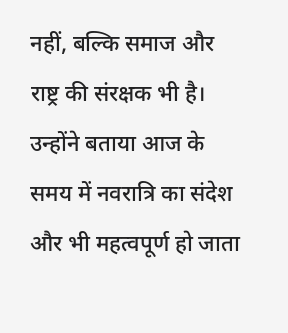नहीं, बल्कि समाज और राष्ट्र की संरक्षक भी है।
उन्होंने बताया आज के समय में नवरात्रि का संदेश और भी महत्वपूर्ण हो जाता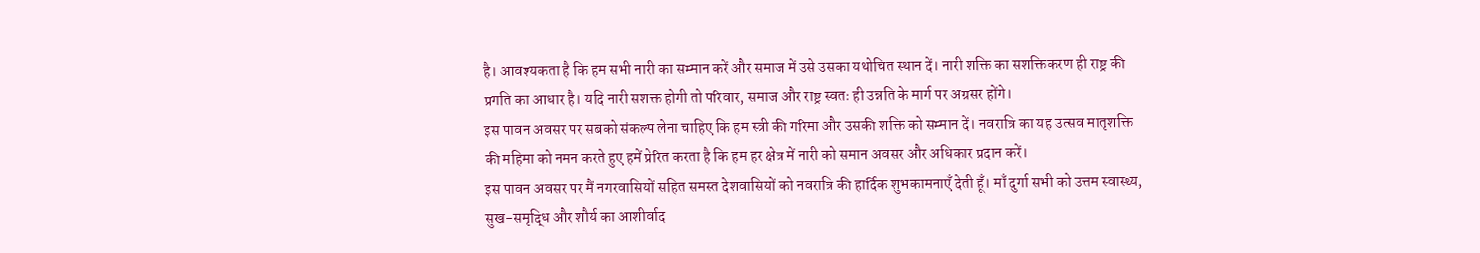है। आवश्यकता है कि हम सभी नारी का सम्मान करें और समाज में उसे उसका यथोचित स्थान दें। नारी शक्ति का सशक्तिकरण ही राष्ट्र की प्रगति का आधार है। यदि नारी सशक्त होगी तो परिवार, समाज और राष्ट्र स्वतः ही उन्नति के मार्ग पर अग्रसर होंगे।
इस पावन अवसर पर सबको संकल्प लेना चाहिए कि हम स्त्री की गरिमा और उसकी शक्ति को सम्मान दें। नवरात्रि का यह उत्सव मातृशक्ति की महिमा को नमन करते हुए हमें प्रेरित करता है कि हम हर क्षेत्र में नारी को समान अवसर और अधिकार प्रदान करें।
इस पावन अवसर पर मैं नगरवासियों सहित समस्त देशवासियों को नवरात्रि की हार्दिक शुभकामनाएँ देती हूँ। माँ दुर्गा सभी को उत्तम स्वास्थ्य, सुख-समृद्धि और शौर्य का आशीर्वाद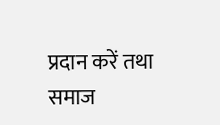प्रदान करें तथा समाज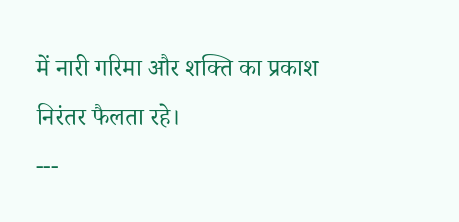में नारी गरिमा और शक्ति का प्रकाश निरंतर फैलता रहे।
---